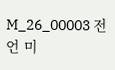M_26_00003 전언 미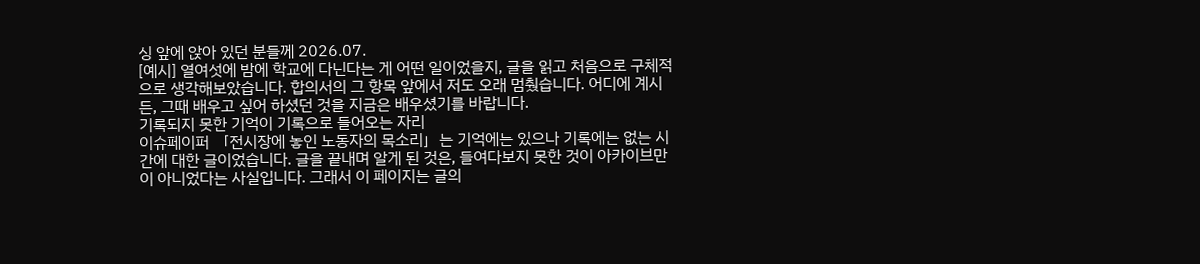싱 앞에 앉아 있던 분들께 2026.07.
[예시] 열여섯에 밤에 학교에 다닌다는 게 어떤 일이었을지, 글을 읽고 처음으로 구체적으로 생각해보았습니다. 합의서의 그 항목 앞에서 저도 오래 멈췄습니다. 어디에 계시든, 그때 배우고 싶어 하셨던 것을 지금은 배우셨기를 바랍니다.
기록되지 못한 기억이 기록으로 들어오는 자리
이슈페이퍼 「전시장에 놓인 노동자의 목소리」는 기억에는 있으나 기록에는 없는 시간에 대한 글이었습니다. 글을 끝내며 알게 된 것은, 들여다보지 못한 것이 아카이브만이 아니었다는 사실입니다. 그래서 이 페이지는 글의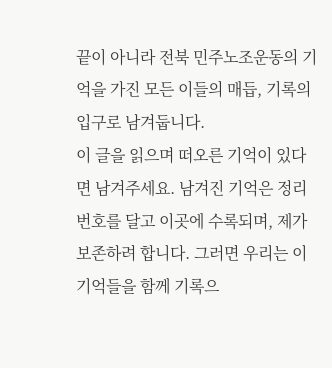끝이 아니라 전북 민주노조운동의 기억을 가진 모든 이들의 매듭, 기록의 입구로 남겨둡니다.
이 글을 읽으며 떠오른 기억이 있다면 남겨주세요. 남겨진 기억은 정리번호를 달고 이곳에 수록되며, 제가 보존하려 합니다. 그러면 우리는 이 기억들을 함께 기록으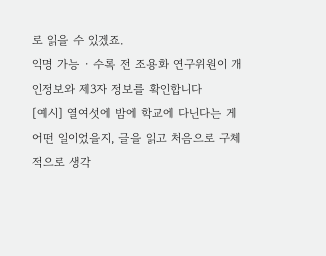로 읽을 수 있겠죠.
익명 가능 · 수록 전 조용화 연구위원이 개인정보와 제3자 정보를 확인합니다
[예시] 열여섯에 밤에 학교에 다닌다는 게 어떤 일이었을지, 글을 읽고 처음으로 구체적으로 생각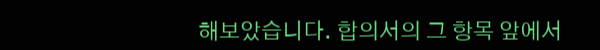해보았습니다. 합의서의 그 항목 앞에서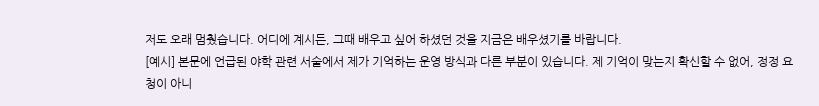저도 오래 멈췄습니다. 어디에 계시든, 그때 배우고 싶어 하셨던 것을 지금은 배우셨기를 바랍니다.
[예시] 본문에 언급된 야학 관련 서술에서 제가 기억하는 운영 방식과 다른 부분이 있습니다. 제 기억이 맞는지 확신할 수 없어, 정정 요청이 아니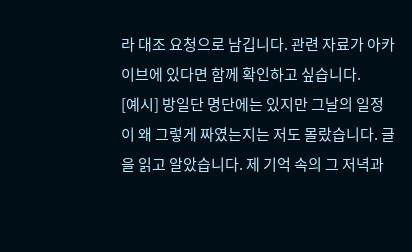라 대조 요청으로 남깁니다. 관련 자료가 아카이브에 있다면 함께 확인하고 싶습니다.
[예시] 방일단 명단에는 있지만 그날의 일정이 왜 그렇게 짜였는지는 저도 몰랐습니다. 글을 읽고 알았습니다. 제 기억 속의 그 저녁과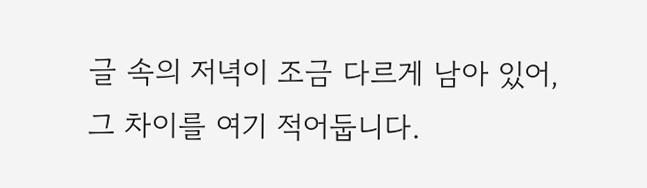글 속의 저녁이 조금 다르게 남아 있어, 그 차이를 여기 적어둡니다.